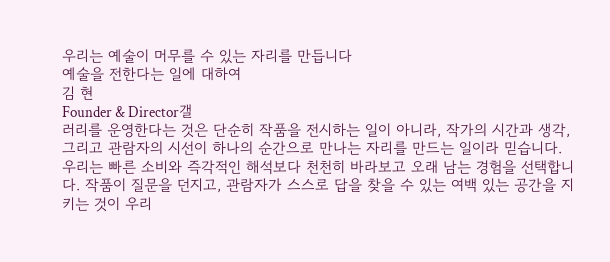우리는 예술이 머무를 수 있는 자리를 만듭니다
예술을 전한다는 일에 대하여
김 현
Founder & Director갤
러리를 운영한다는 것은 단순히 작품을 전시하는 일이 아니라, 작가의 시간과 생각, 그리고 관람자의 시선이 하나의 순간으로 만나는 자리를 만드는 일이라 믿습니다.
우리는 빠른 소비와 즉각적인 해석보다 천천히 바라보고 오래 남는 경험을 선택합니다. 작품이 질문을 던지고, 관람자가 스스로 답을 찾을 수 있는 여백 있는 공간을 지키는 것이 우리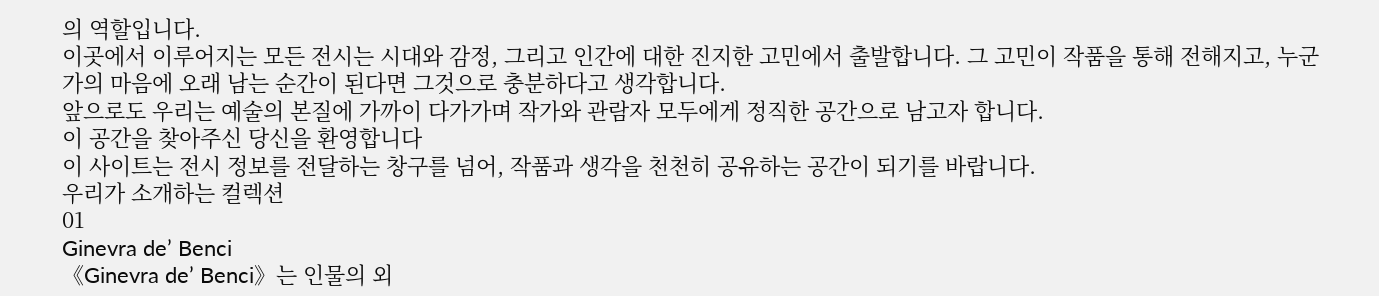의 역할입니다.
이곳에서 이루어지는 모든 전시는 시대와 감정, 그리고 인간에 대한 진지한 고민에서 출발합니다. 그 고민이 작품을 통해 전해지고, 누군가의 마음에 오래 남는 순간이 된다면 그것으로 충분하다고 생각합니다.
앞으로도 우리는 예술의 본질에 가까이 다가가며 작가와 관람자 모두에게 정직한 공간으로 남고자 합니다.
이 공간을 찾아주신 당신을 환영합니다
이 사이트는 전시 정보를 전달하는 창구를 넘어, 작품과 생각을 천천히 공유하는 공간이 되기를 바랍니다.
우리가 소개하는 컬렉션
01
Ginevra de’ Benci
《Ginevra de’ Benci》는 인물의 외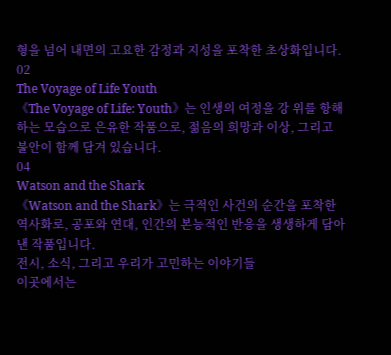형을 넘어 내면의 고요한 감정과 지성을 포착한 초상화입니다.
02
The Voyage of Life Youth
《The Voyage of Life: Youth》는 인생의 여정을 강 위를 항해하는 모습으로 은유한 작품으로, 젊음의 희망과 이상, 그리고 불안이 함께 담겨 있습니다.
04
Watson and the Shark
《Watson and the Shark》는 극적인 사건의 순간을 포착한 역사화로, 공포와 연대, 인간의 본능적인 반응을 생생하게 담아낸 작품입니다.
전시, 소식, 그리고 우리가 고민하는 이야기들
이곳에서는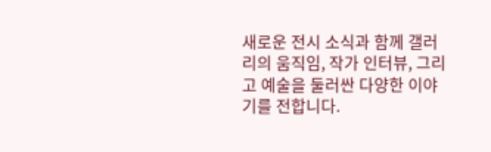새로운 전시 소식과 함께 갤러리의 움직임, 작가 인터뷰, 그리고 예술을 둘러싼 다양한 이야기를 전합니다.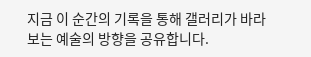지금 이 순간의 기록을 통해 갤러리가 바라보는 예술의 방향을 공유합니다.